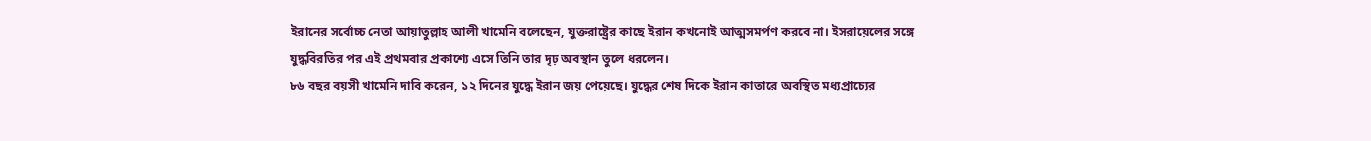ইরানের সর্বোচ্চ নেতা আয়াতুল্লাহ আলী খামেনি বলেছেন, যুক্তরাষ্ট্রের কাছে ইরান কখনোই আত্মসমর্পণ করবে না। ইসরায়েলের সঙ্গে যুদ্ধবিরতির পর এই প্রথমবার প্রকাশ্যে এসে তিনি তার দৃঢ় অবস্থান তুলে ধরলেন।
৮৬ বছর বয়সী খামেনি দাবি করেন, ১২ দিনের যুদ্ধে ইরান জয় পেয়েছে। যুদ্ধের শেষ দিকে ইরান কাতারে অবস্থিত মধ্যপ্রাচ্যের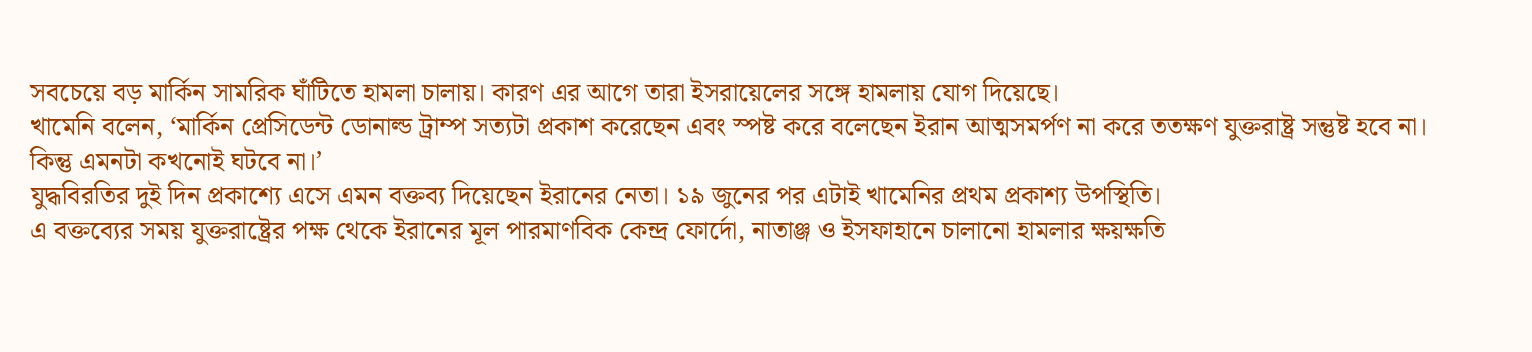সবচেয়ে বড় মার্কিন সামরিক ঘাঁটিতে হামলা চালায়। কারণ এর আগে তারা ইসরায়েলের সঙ্গে হামলায় যোগ দিয়েছে।
খামেনি বলেন, ‘মার্কিন প্রেসিডেন্ট ডোনাল্ড ট্রাম্প সত্যটা প্রকাশ করেছেন এবং স্পষ্ট করে বলেছেন ইরান আত্মসমর্পণ না করে ততক্ষণ যুক্তরাষ্ট্র সন্তুষ্ট হবে না। কিন্তু এমনটা কখনোই ঘটবে না।’
যুদ্ধবিরতির দুই দিন প্রকাশ্যে এসে এমন বক্তব্য দিয়েছেন ইরানের নেতা। ১৯ জুনের পর এটাই খামেনির প্রথম প্রকাশ্য উপস্থিতি।
এ বক্তব্যের সময় যুক্তরাষ্ট্রের পক্ষ থেকে ইরানের মূল পারমাণবিক কেন্দ্র ফোর্দো, নাতাঞ্জ ও ইসফাহানে চালানো হামলার ক্ষয়ক্ষতি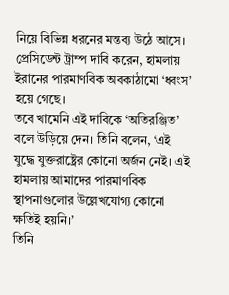নিয়ে বিভিন্ন ধরনের মন্তব্য উঠে আসে। প্রেসিডেন্ট ট্রাম্প দাবি করেন, হামলায় ইরানের পারমাণবিক অবকাঠামো ‘ধ্বংস’ হয়ে গেছে।
তবে খামেনি এই দাবিকে ‘অতিরঞ্জিত’ বলে উড়িয়ে দেন। তিনি বলেন, ‘এই যুদ্ধে যুক্তরাষ্ট্রের কোনো অর্জন নেই। এই হামলায় আমাদের পারমাণবিক স্থাপনাগুলোর উল্লেখযোগ্য কোনো ক্ষতিই হয়নি।’
তিনি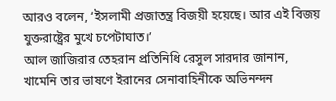আরও বলেন, ‘ইসলামী প্রজাতন্ত্র বিজয়ী হয়েছে। আর এই বিজয় যুক্তরাষ্ট্রের মুখে চপেটাঘাত।’
আল জাজিরার তেহরান প্রতিনিধি রেসুল সারদার জানান, খামেনি তার ভাষণে ইরানের সেনাবাহিনীকে অভিনন্দন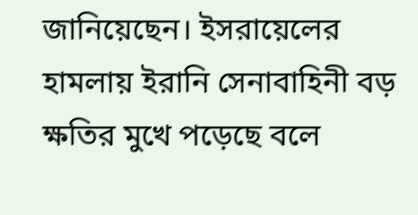জানিয়েছেন। ইসরায়েলের হামলায় ইরানি সেনাবাহিনী বড় ক্ষতির মুখে পড়েছে বলে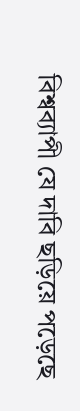বিশ্বব্যাপী যে দাবি ছড়িয়ে পড়েছে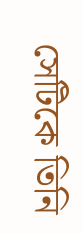সেটিকে তিনি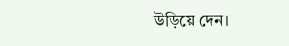উড়িয়ে দেন।